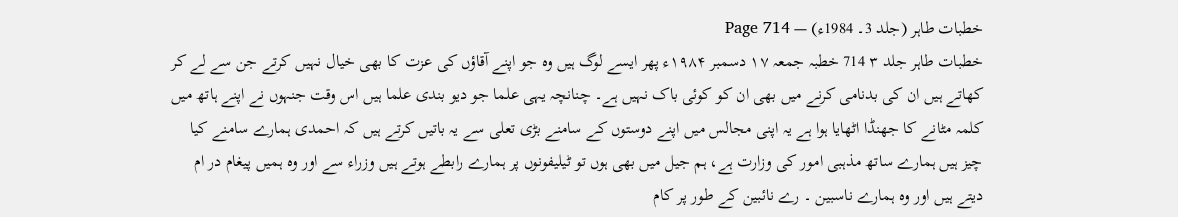خطبات طاہر (جلد 3۔ 1984ء) — Page 714
خطبات طاہر جلد ۳ 714 خطبہ جمعہ ۱۷ دسمبر ۱۹۸۴ء پھر ایسے لوگ ہیں وہ جو اپنے آقاؤں کی عزت کا بھی خیال نہیں کرتے جن سے لے کر کھاتے ہیں ان کی بدنامی کرنے میں بھی ان کو کوئی باک نہیں ہے۔ چنانچہ یہی علما جو دیو بندی علما ہیں اس وقت جنہوں نے اپنے ہاتھ میں کلمہ مٹانے کا جھنڈا اٹھایا ہوا ہے یہ اپنی مجالس میں اپنے دوستوں کے سامنے بڑی تعلی سے یہ باتیں کرتے ہیں کہ احمدی ہمارے سامنے کیا چیز ہیں ہمارے ساتھ مذہبی امور کی وزارت ہے، ہم جیل میں بھی ہوں تو ٹیلیفونوں پر ہمارے رابطے ہوتے ہیں وزراء سے اور وہ ہمیں پیغام در ام دیتے ہیں اور وہ ہمارے ناسبین ۔ رے نائبین کے طور پر کام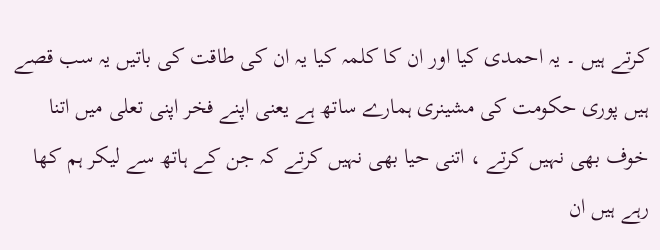کرتے ہیں ۔ یہ احمدی کیا اور ان کا کلمہ کیا یہ ان کی طاقت کی باتیں یہ سب قصے ہیں پوری حکومت کی مشینری ہمارے ساتھ ہے یعنی اپنے فخر اپنی تعلی میں اتنا خوف بھی نہیں کرتے ، اتنی حیا بھی نہیں کرتے کہ جن کے ہاتھ سے لیکر ہم کھا رہے ہیں ان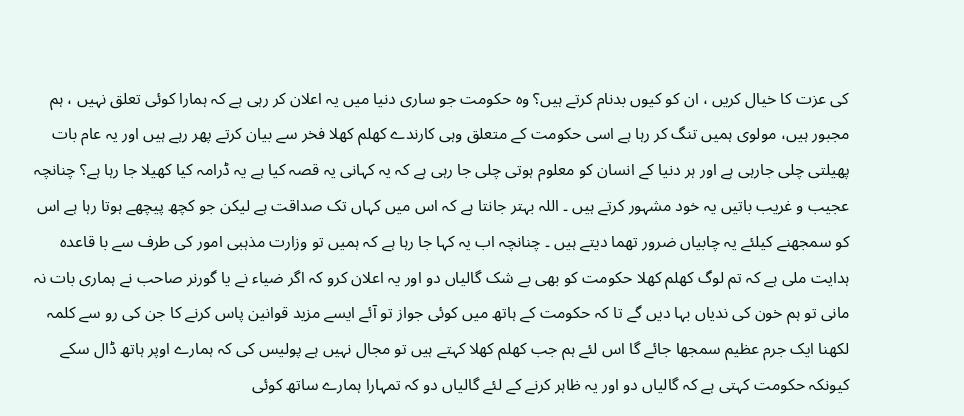کی عزت کا خیال کریں ، ان کو کیوں بدنام کرتے ہیں؟ وہ حکومت جو ساری دنیا میں یہ اعلان کر رہی ہے کہ ہمارا کوئی تعلق نہیں ، ہم مجبور ہیں، مولوی ہمیں تنگ کر رہا ہے اسی حکومت کے متعلق وہی کارندے کھلم کھلا فخر سے بیان کرتے پھر رہے ہیں اور یہ عام بات پھیلتی چلی جارہی ہے اور ہر دنیا کے انسان کو معلوم ہوتی چلی جا رہی ہے کہ یہ کہانی یہ قصہ کیا ہے یہ ڈرامہ کیا کھیلا جا رہا ہے؟ چنانچہ عجیب و غریب باتیں یہ خود مشہور کرتے ہیں ۔ اللہ بہتر جانتا ہے کہ اس میں کہاں تک صداقت ہے لیکن جو کچھ پیچھے ہوتا رہا ہے اس کو سمجھنے کیلئے یہ چابیاں ضرور تھما دیتے ہیں ۔ چنانچہ اب یہ کہا جا رہا ہے کہ ہمیں تو وزارت مذہبی امور کی طرف سے با قاعدہ ہدایت ملی ہے کہ تم لوگ کھلم کھلا حکومت کو بھی بے شک گالیاں دو اور یہ اعلان کرو کہ اگر ضیاء نے یا گورنر صاحب نے ہماری بات نہ مانی تو ہم خون کی ندیاں بہا دیں گے تا کہ حکومت کے ہاتھ میں کوئی جواز تو آئے ایسے مزید قوانین پاس کرنے کا جن کی رو سے کلمہ لکھنا ایک جرم عظیم سمجھا جائے گا اس لئے ہم جب کھلم کھلا کہتے ہیں تو مجال نہیں ہے پولیس کی کہ ہمارے اوپر ہاتھ ڈال سکے کیونکہ حکومت کہتی ہے کہ گالیاں دو اور یہ ظاہر کرنے کے لئے گالیاں دو کہ تمہارا ہمارے ساتھ کوئی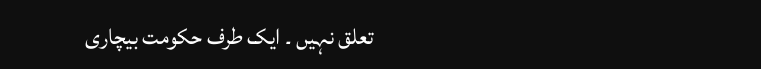تعلق نہیں ۔ ایک طرف حکومت بیچاری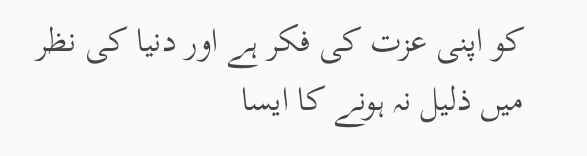کو اپنی عزت کی فکر ہے اور دنیا کی نظر میں ذلیل نہ ہونے کا ایسا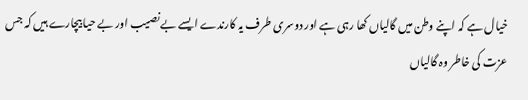خیال ہے کہ اپنے وطن میں گالیاں کھا رہی ہے اور دوسری طرف یہ کارندے ایسے بے نصیب اور بے حیا بیچارے ہیں کہ جس عزت کی خاطر وہ گالیاں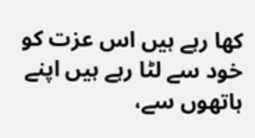کھا رہے ہیں اس عزت کو خود سے لٹا رہے ہیں اپنے ہاتھوں سے،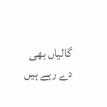گالیاں بھی دے رہے ہیں